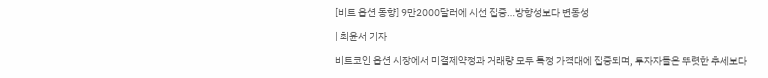[비트 옵션 동향] 9만2000달러에 시선 집중…방향성보다 변동성

| 최윤서 기자

비트코인 옵션 시장에서 미결제약정과 거래량 모두 특정 가격대에 집중되며, 투자자들은 뚜렷한 추세보다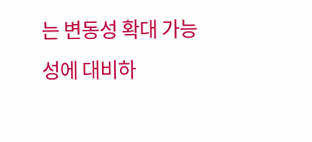는 변동성 확대 가능성에 대비하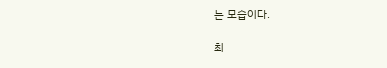는 모습이다.

최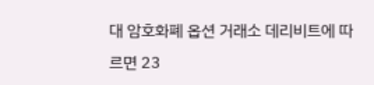대 암호화폐 옵션 거래소 데리비트에 따르면 23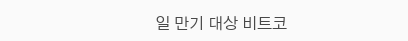일 만기 대상 비트코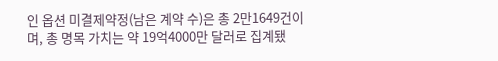인 옵션 미결제약정(남은 계약 수)은 총 2만1649건이며, 총 명목 가치는 약 19억4000만 달러로 집계됐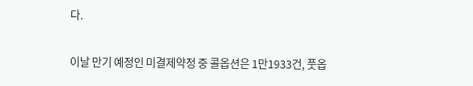다.

이날 만기 예정인 미결제약정 중 콜옵션은 1만1933건, 풋옵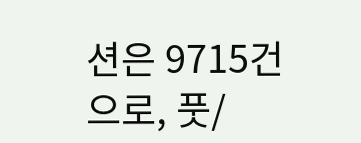션은 9715건으로, 풋/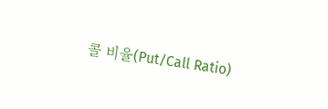콜 비율(Put/Call Ratio)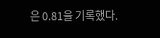은 0.81을 기록했다.